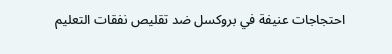احتجاجات عنيفة في بروكسل ضد تقليص نفقات التعليم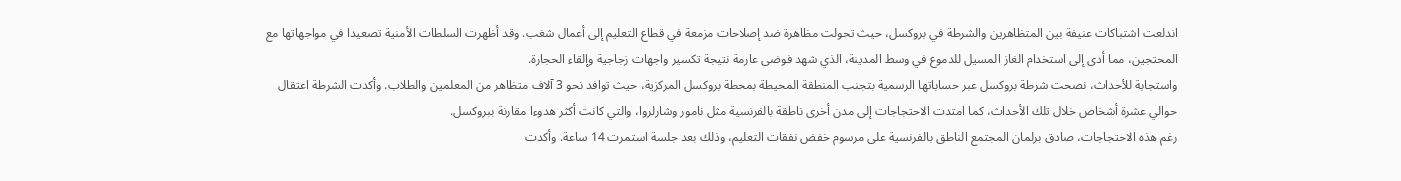اندلعت اشتباكات عنيفة بين المتظاهرين والشرطة في بروكسل، حيث تحولت مظاهرة ضد إصلاحات مزمعة في قطاع التعليم إلى أعمال شغب. وقد أظهرت السلطات الأمنية تصعيدا في مواجهاتها مع المحتجين، مما أدى إلى استخدام الغاز المسيل للدموع في وسط المدينة، الذي شهد فوضى عارمة نتيجة تكسير واجهات زجاجية وإلقاء الحجارة.
واستجابة للأحداث، نصحت شرطة بروكسل عبر حساباتها الرسمية بتجنب المنطقة المحيطة بمحطة بروكسل المركزية، حيث توافد نحو 3 آلاف متظاهر من المعلمين والطلاب. وأكدت الشرطة اعتقال حوالي عشرة أشخاص خلال تلك الأحداث، كما امتدت الاحتجاجات إلى مدن أخرى ناطقة بالفرنسية مثل نامور وشارلروا، والتي كانت أكثر هدوءا مقارنة ببروكسل.
رغم هذه الاحتجاجات، صادق برلمان المجتمع الناطق بالفرنسية على مرسوم خفض نفقات التعليم، وذلك بعد جلسة استمرت 14 ساعة. وأكدت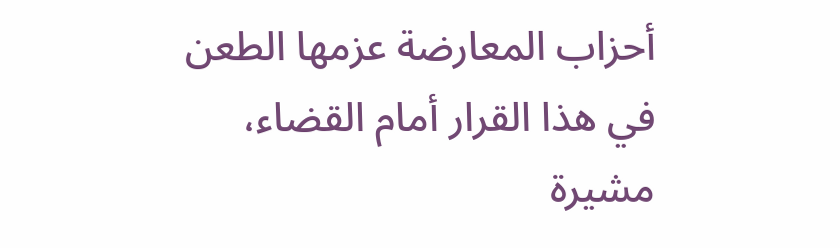أحزاب المعارضة عزمها الطعن في هذا القرار أمام القضاء، مشيرة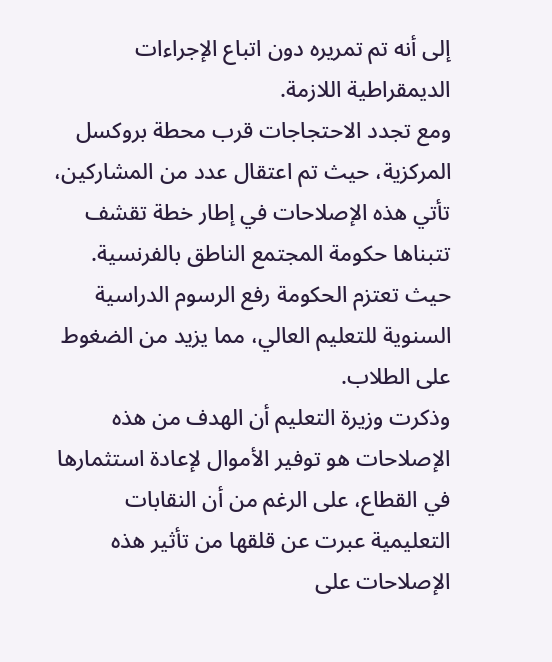إلى أنه تم تمريره دون اتباع الإجراءات الديمقراطية اللازمة.
ومع تجدد الاحتجاجات قرب محطة بروكسل المركزية، حيث تم اعتقال عدد من المشاركين، تأتي هذه الإصلاحات في إطار خطة تقشف تتبناها حكومة المجتمع الناطق بالفرنسية. حيث تعتزم الحكومة رفع الرسوم الدراسية السنوية للتعليم العالي، مما يزيد من الضغوط على الطلاب.
وذكرت وزيرة التعليم أن الهدف من هذه الإصلاحات هو توفير الأموال لإعادة استثمارها في القطاع، على الرغم من أن النقابات التعليمية عبرت عن قلقها من تأثير هذه الإصلاحات على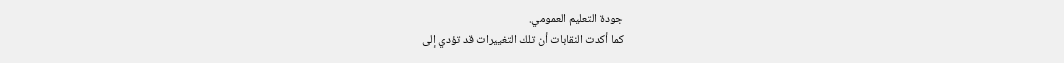جودة التعليم العمومي.
كما أكدت النقابات أن تلك التغييرات قد تؤدي إلى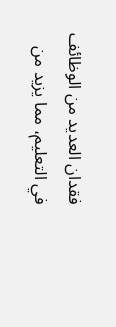فقدان العديد من الوظائف في التعليم، مما يزيد من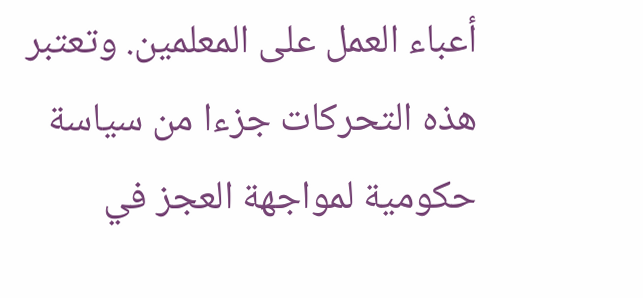أعباء العمل على المعلمين. وتعتبر هذه التحركات جزءا من سياسة حكومية لمواجهة العجز في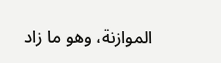الموازنة، وهو ما زاد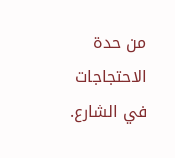من حدة الاحتجاجات في الشارع.